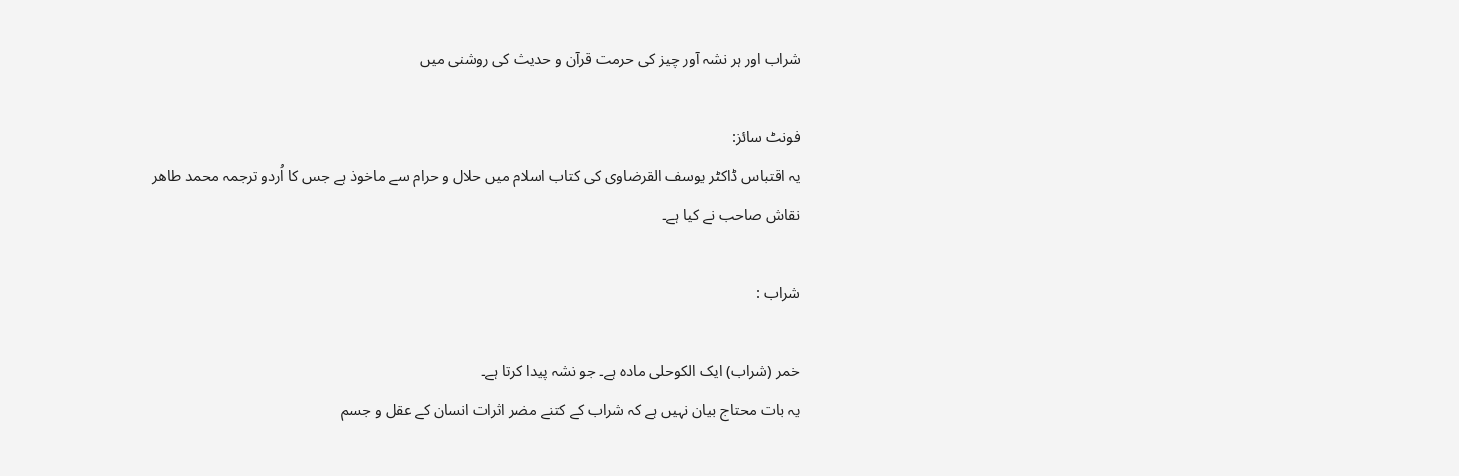شراب اور ہر نشہ آور چیز کی حرمت قرآن و حدیث کی روشنی میں

فونٹ سائز:
یہ اقتباس ڈاکٹر یوسف القرضاوی کی کتاب اسلام میں حلال و حرام سے ماخوذ ہے جس کا اُردو ترجمہ محمد طاھر نقاش صاحب نے کیا ہے۔

شراب :

خمر (شراب) ایک الکوحلی مادہ ہے۔ جو نشہ پیدا کرتا ہے۔
یہ بات محتاج بیان نہیں ہے کہ شراب کے کتنے مضر اثرات انسان کے عقل و جسم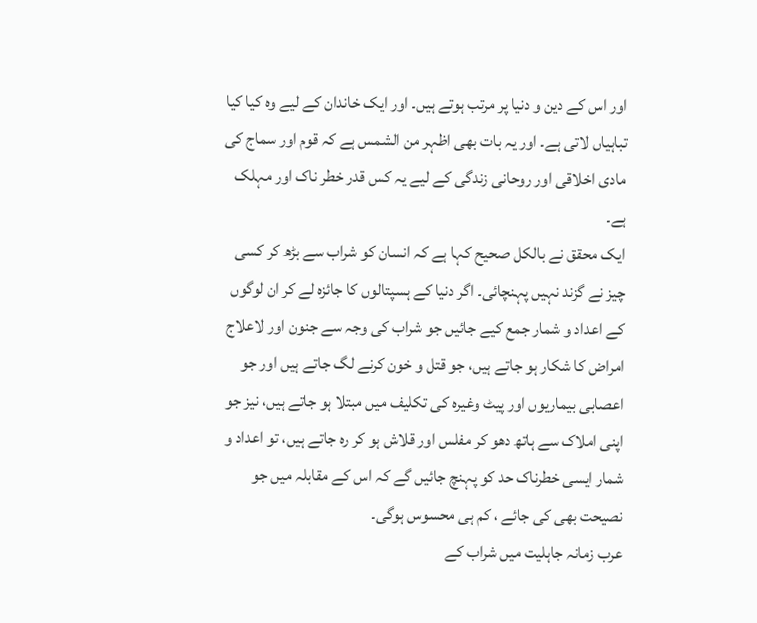اور اس کے دین و دنیا پر مرتب ہوتے ہیں۔ اور ایک خاندان کے لیے وہ کیا کیا تباہیاں لاتی ہے۔ اور یہ بات بھی اظہر من الشمس ہے کہ قوم اور سماج کی مادی اخلاقی اور روحانی زندگی کے لیے یہ کس قدر خطر ناک اور مہلک ہے۔
ایک محقق نے بالکل صحیح کہا ہے کہ انسان کو شراب سے بڑھ کر کسی چیز نے گزند نہیں پہنچائی۔ اگر دنیا کے ہسپتالوں کا جائزہ لے کر ان لوگوں کے اعداد و شمار جمع کیے جائیں جو شراب کی وجہ سے جنون اور لاعلاج امراض کا شکار ہو جاتے ہیں، جو قتل و خون کرنے لگ جاتے ہیں اور جو اعصابی بیماریوں اور پیٹ وغیرہ کی تکلیف میں مبتلا ہو جاتے ہیں، نیز جو اپنی املاک سے ہاتھ دھو کر مفلس اور قلاش ہو کر رہ جاتے ہیں، تو اعداد و شمار ایسی خطرناک حد کو پہنچ جائیں گے کہ اس کے مقابلہ میں جو نصیحت بھی کی جائے ، کم ہی محسوس ہوگی۔
عرب زمانہ جاہلیت میں شراب کے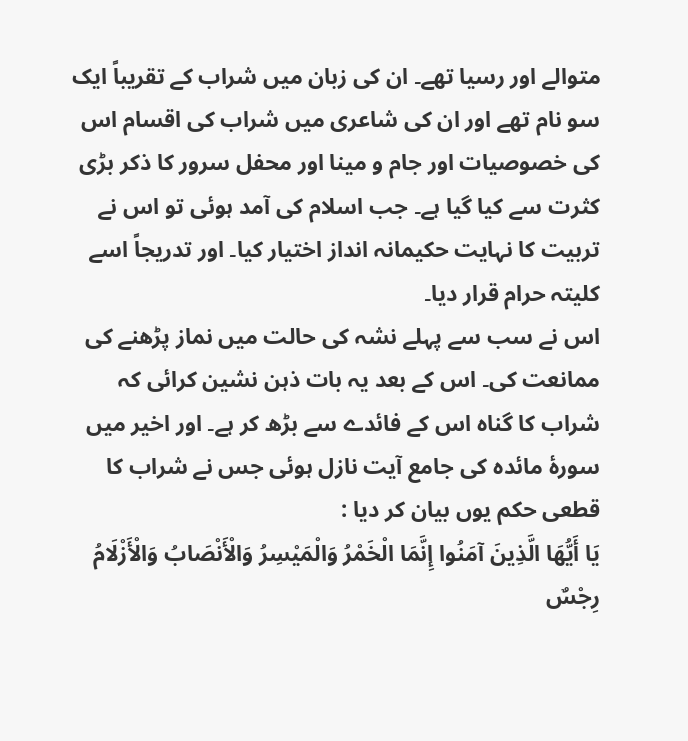متوالے اور رسیا تھے۔ ان کی زبان میں شراب کے تقریباً ایک سو نام تھے اور ان کی شاعری میں شراب کی اقسام اس کی خصوصیات اور جام و مینا اور محفل سرور کا ذکر بڑی کثرت سے کیا گیا ہے۔ جب اسلام کی آمد ہوئی تو اس نے تربیت کا نہایت حکیمانہ انداز اختیار کیا۔ اور تدریجاً اسے کلیتہ حرام قرار دیا۔
اس نے سب سے پہلے نشہ کی حالت میں نماز پڑھنے کی ممانعت کی۔ اس کے بعد یہ بات ذہن نشین کرائی کہ شراب کا گناہ اس کے فائدے سے بڑھ کر ہے۔ اور اخیر میں سورۂ مائدہ کی جامع آیت نازل ہوئی جس نے شراب کا قطعی حکم یوں بیان کر دیا :
يَا أَيُّهَا الَّذِينَ آمَنُوا إِنَّمَا الْخَمْرُ وَالْمَيْسِرُ وَالْأَنْصَابُ وَالْأَزْلَامُ رِجْسٌ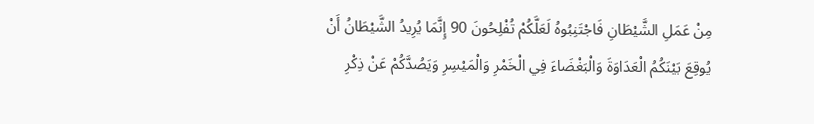مِنْ عَمَلِ الشَّيْطَانِ فَاجْتَنِبُوهُ لَعَلَّكُمْ تُفْلِحُونَ 90 إِنَّمَا يُرِيدُ الشَّيْطَانُ أَنْ يُوقِعَ بَيْنَكُمُ الْعَدَاوَةَ وَالْبَغْضَاءَ فِي الْخَمْرِ وَالْمَيْسِرِ وَيَصُدَّكُمْ عَنْ ذِكْرِ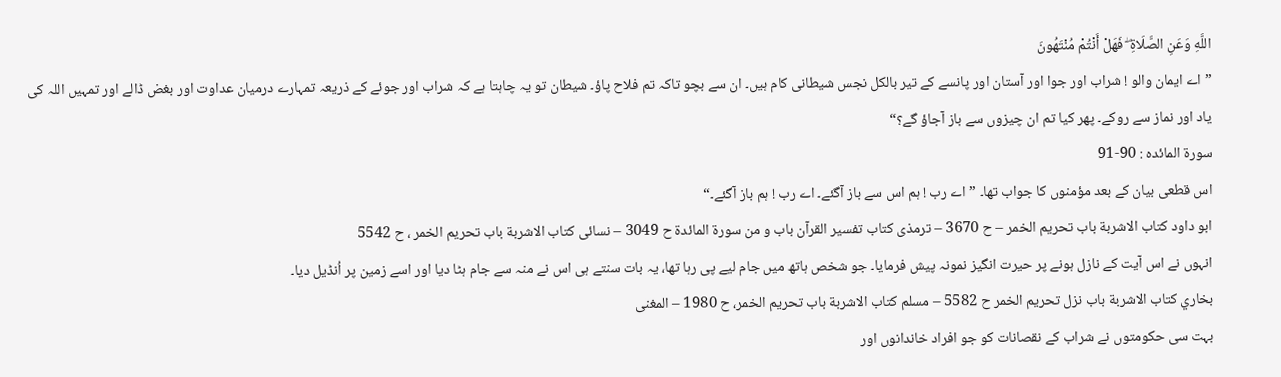اللَّهِ وَعَنِ الصَّلَاةِ ۖ فَهَلْ أَنْتُمْ مُنْتَهُونَ
”اے ایمان والو ! شراب اور جوا اور آستان اور پانسے کے تیر بالکل نجس شیطانی کام ہیں۔ ان سے بچو تاکہ تم فلاح پاؤ۔ شیطان تو یہ چاہتا ہے کہ شراب اور جوئے کے ذریعہ تمہارے درمیان عداوت اور بغض ڈالے اور تمہیں اللہ کی یاد اور نماز سے روکے۔ پھر کیا تم ان چیزوں سے باز آجاؤ گے؟“
سورۃ المائدہ : 90-91
اس قطعی بیان کے بعد مؤمنوں کا جواب تھا۔ ”اے رب ! ہم اس سے باز آگئے۔ اے رب ! ہم باز آگئے۔“
ابو داود كتاب الاشربة باب تحريم الخمر – ح 3670 – ترمذی کتاب تفسیر القرآن باب و من سورة المائدة ح 3049 – نسائی کتاب الاشربة باب تحريم الخمر ، ح 5542
انہوں نے اس آیت کے نازل ہونے پر حیرت انگیز نمونہ پیش فرمایا۔ جو شخص ہاتھ میں جام لیے پی رہا تھا، یہ بات سنتے ہی اس نے منہ سے جام ہٹا دیا اور اسے زمین پر اُنڈیل دیا۔
بخاري كتاب الاشربة باب نزل تحريم الخمر ح 5582 – مسلم كتاب الاشربة باب تحريم الخمر، ح 1980 – المغنى
بہت سی حکومتوں نے شراب کے نقصانات کو جو افراد خاندانوں اور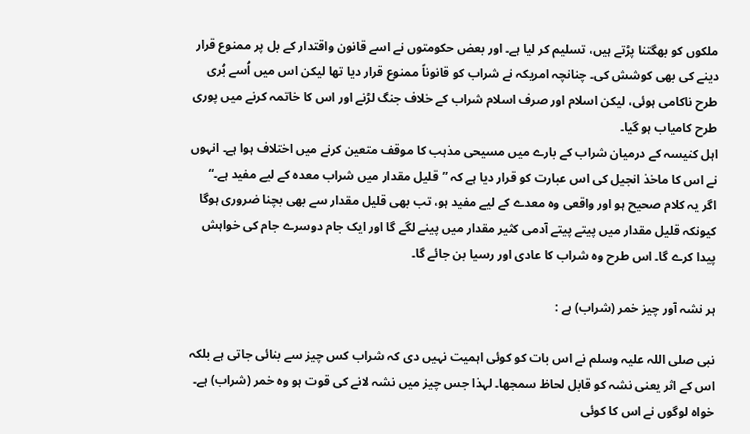ملکوں کو بھگتنا پڑتے ہیں، تسلیم کر لیا ہے۔ اور بعض حکومتوں نے اسے قانون واقتدار کے بل پر ممنوع قرار دینے کی بھی کوشش کی۔ چنانچہ امریکہ نے شراب کو قانوناً ممنوع قرار دیا تھا لیکن اس میں اُسے بُری طرح ناکامی ہوئی، لیکن اسلام اور صرف اسلام شراب کے خلاف جنگ لڑنے اور اس کا خاتمہ کرنے میں پوری طرح کامیاب ہو گیا۔
اہل کنیسہ کے درمیان شراب کے بارے میں مسیحی مذہب کا موقف متعین کرنے میں اختلاف ہوا ہے۔ انہوں نے اس کا ماخذ انجیل کی اس عبارت کو قرار دیا ہے کہ ”قلیل مقدار میں شراب معدہ کے لیے مفید ہے۔“
اگر یہ کلام صحیح ہو اور واقعی وہ معدے کے لیے مفید ہو، تب بھی قلیل مقدار سے بھی بچنا ضروری ہوگا کیونکہ قلیل مقدار میں پیتے پیتے آدمی کثیر مقدار میں پینے لگے گا اور ایک جام دوسرے جام کی خواہش پیدا کرے گا۔ اس طرح وہ شراب کا عادی اور رسیا بن جائے گا۔

ہر نشہ آور چیز خمر (شراب) ہے :

نبی صلی اللہ علیہ وسلم نے اس بات کو کوئی اہمیت نہیں دی کہ شراب کس چیز سے بنائی جاتی ہے بلکہ اس کے اثر یعنی نشہ کو قابل لحاظ سمجھا۔ لہذا جس چیز میں نشہ لانے کی قوت ہو وہ خمر (شراب) ہے۔ خواه لوگوں نے اس کا کوئی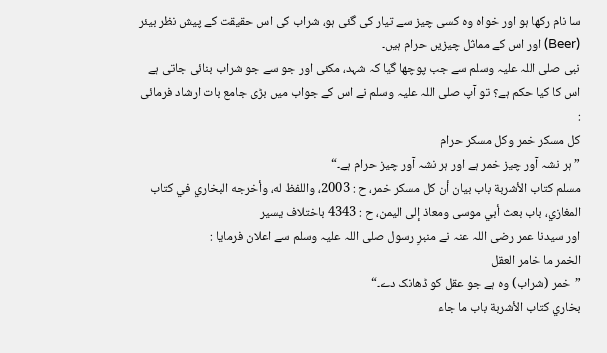سا نام رکھا ہو اور خواہ وہ کسی چیز سے تیار کی گئی ہو، شراب کی اس حقیقت کے پیش نظر بیئر (Beer) اور اس کے مماثل چیزیں حرام ہیں۔
نبی صلی اللہ علیہ وسلم سے جب پوچھا گیا کہ شہد، مکئی اور جو سے جو شراب بنائی جاتی ہے اس کا کیا حکم ہے؟ تو آپ صلی اللہ علیہ وسلم نے اس کے جواب میں بڑی جامع بات ارشاد فرمائی :
كل مسكر خمر وكل مسكر حرام
”ہر نشہ آور چیز خمر ہے اور ہر نشہ آور چیز حرام ہے۔“
مسلم کتاب الأشربة باب بیان أن کل مسکر خمر، ح : 2003، واللفظ له، وأخرجه البخاري في کتاب المغازي، باب بعث أبي موسی ومعاذ إلی الیمن، ح : 4343 باختلاف یسیر
اور سیدنا عمر رضی اللہ عنہ نے منبرِ رسول صلی اللہ علیہ وسلم سے اعلان فرمایا :
الخمر ما خامر العقل
”خمر (شراب) وہ ہے جو عقل کو ڈھانک دے۔“
بخاري کتاب الأشربة باب ما جاء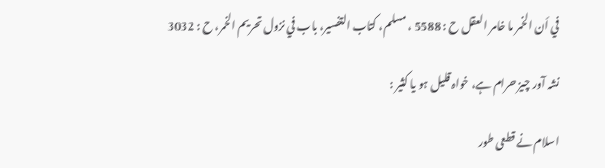في أن الخمر ما خامر العقل ح : 5588 ، مسلم، کتاب التفسیر، باب في نزول تحریم الخمر، ح : 3032

نشہ آور چیز حرام ہے، خواہ قلیل ہو یا کثیر :

اسلام نے قطعی طور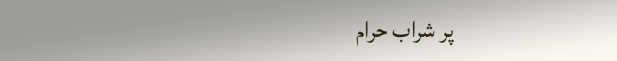پر شراب حرام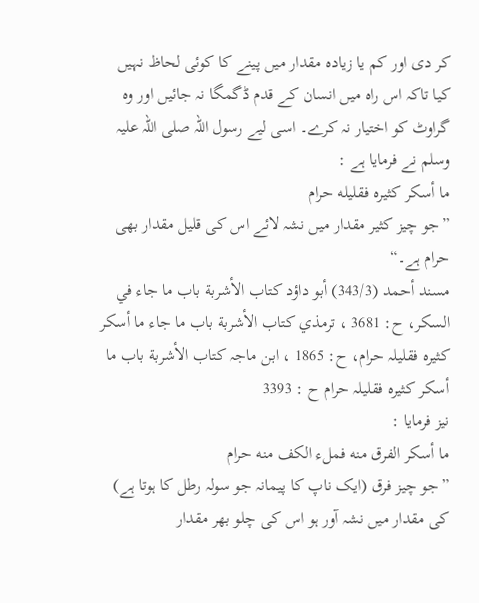کر دی اور کم یا زیادہ مقدار میں پینے کا کوئی لحاظ نہیں کیا تاکہ اس راہ میں انسان کے قدم ڈگمگا نہ جائیں اور وہ گراوٹ کو اختیار نہ کرے۔ اسی لیے رسول اللہ صلی اللہ علیہ وسلم نے فرمایا ہے :
ما أسكر كثيره فقليله حرام
”جو چیز کثیر مقدار میں نشہ لائے اس کی قلیل مقدار بھی حرام ہے۔“
مسند أحمد (343/3) أبو داؤد کتاب الأشربة باب ما جاء في السکر، ح: 3681 ، ترمذي کتاب الأشربة باب ما جاء ما أسکر کثیرہ فقلیلہ حرام، ح: 1865 ، ابن ماجہ کتاب الأشربة باب ما أسکر کثیرہ فقلیلہ حرام ح : 3393
نیز فرمایا :
ما أسكر الفرق منه فملء الكف منه حرام
”جو چیز فرق (ایک ناپ کا پیمانہ جو سولہ رطل کا ہوتا ہے) کی مقدار میں نشہ آور ہو اس کی چلو بھر مقدار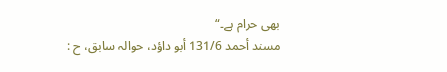بھی حرام ہے۔“
مسند أحمد 131/6 أبو داؤد، حوالہ سابق، ح :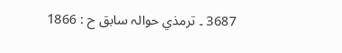3687 ۔ ترمذي حوالہ سابق ح : 1866